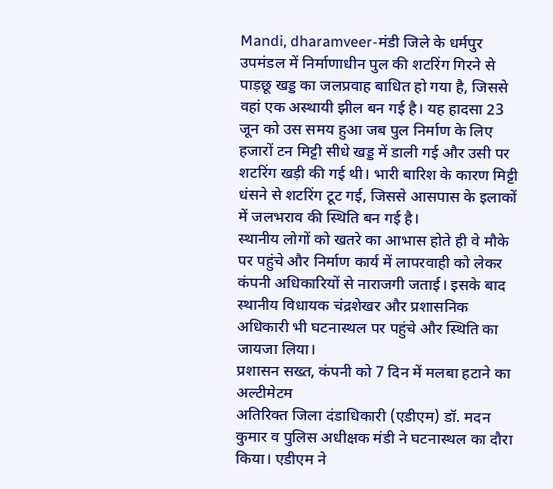Mandi, dharamveer-मंडी जिले के धर्मपुर उपमंडल में निर्माणाधीन पुल की शटरिंग गिरने से पाड़छू खड्ड का जलप्रवाह बाधित हो गया है, जिससे वहां एक अस्थायी झील बन गई है। यह हादसा 23 जून को उस समय हुआ जब पुल निर्माण के लिए हजारों टन मिट्टी सीधे खड्ड में डाली गई और उसी पर शटरिंग खड़ी की गई थी। भारी बारिश के कारण मिट्टी धंसने से शटरिंग टूट गई, जिससे आसपास के इलाकों में जलभराव की स्थिति बन गई है।
स्थानीय लोगों को खतरे का आभास होते ही वे मौके पर पहुंचे और निर्माण कार्य में लापरवाही को लेकर कंपनी अधिकारियों से नाराजगी जताई। इसके बाद स्थानीय विधायक चंद्रशेखर और प्रशासनिक अधिकारी भी घटनास्थल पर पहुंचे और स्थिति का जायजा लिया।
प्रशासन सख्त, कंपनी को 7 दिन में मलबा हटाने का अल्टीमेटम
अतिरिक्त जिला दंडाधिकारी (एडीएम) डॉ. मदन कुमार व पुलिस अधीक्षक मंडी ने घटनास्थल का दौरा किया। एडीएम ने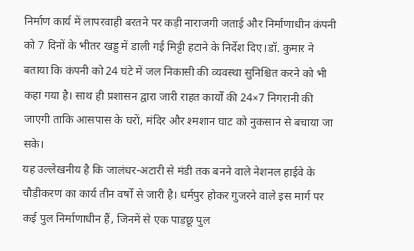निर्माण कार्य में लापरवाही बरतने पर कड़ी नाराजगी जताई और निर्माणाधीन कंपनी को 7 दिनों के भीतर खड्ड में डाली गई मिट्टी हटाने के निर्देश दिए।डॉ. कुमार ने बताया कि कंपनी को 24 घंटे में जल निकासी की व्यवस्था सुनिश्चित करने को भी कहा गया है। साथ ही प्रशासन द्वारा जारी राहत कार्यों की 24×7 निगरानी की जाएगी ताकि आसपास के घरों, मंदिर और श्मशान घाट को नुकसान से बचाया जा सके।
यह उल्लेखनीय है कि जालंधर-अटारी से मंडी तक बनने वाले नेशनल हाईवे के चौड़ीकरण का कार्य तीन वर्षों से जारी है। धर्मपुर होकर गुजरने वाले इस मार्ग पर कई पुल निर्माणाधीन हैं, जिनमें से एक पाड़छू पुल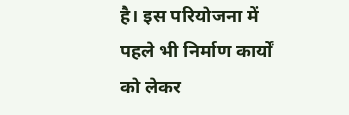है। इस परियोजना में पहले भी निर्माण कार्यों को लेकर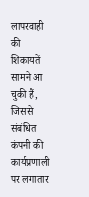लापरवाही की शिकायतें सामने आ चुकी हैं, जिससे संबंधित कंपनी की कार्यप्रणाली पर लगातार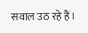सवाल उठ रहे हैं।